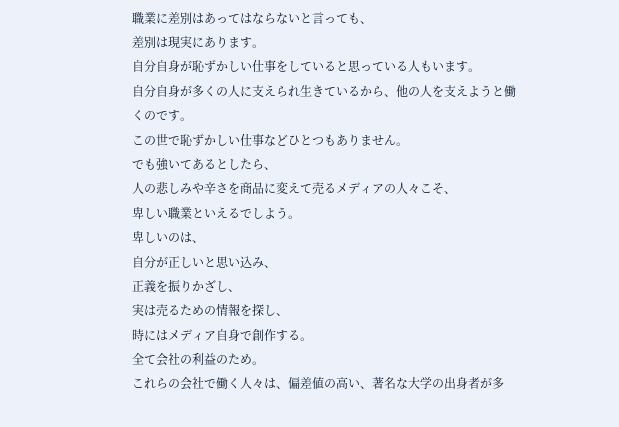職業に差別はあってはならないと言っても、
差別は現実にあります。
自分自身が恥ずかしい仕事をしていると思っている人もいます。
自分自身が多くの人に支えられ生きているから、他の人を支えようと働くのです。
この世で恥ずかしい仕事などひとつもありません。
でも強いてあるとしたら、
人の悲しみや辛さを商品に変えて売るメディアの人々こそ、
卑しい職業といえるでしよう。
卑しいのは、
自分が正しいと思い込み、
正義を振りかざし、
実は売るための情報を探し、
時にはメディア自身で創作する。
全て会社の利益のため。
これらの会社で働く人々は、偏差値の高い、著名な大学の出身者が多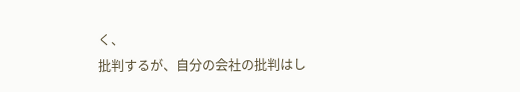く、
批判するが、自分の会社の批判はし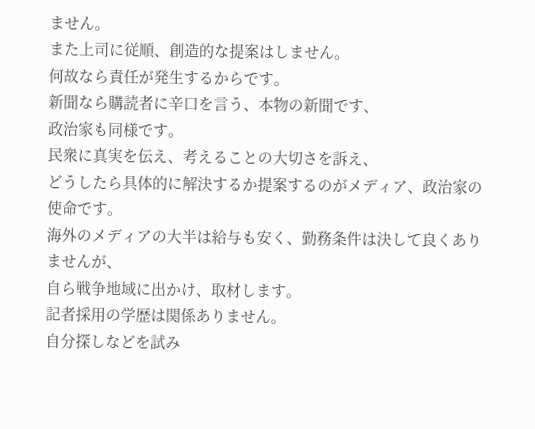ません。
また上司に従順、創造的な提案はしません。
何故なら責任が発生するからです。
新聞なら購読者に辛口を言う、本物の新聞です、
政治家も同様です。
民衆に真実を伝え、考えることの大切さを訴え、
どうしたら具体的に解決するか提案するのがメディア、政治家の使命です。
海外のメディアの大半は給与も安く、勤務条件は決して良くありませんが、
自ら戦争地域に出かけ、取材します。
記者採用の学歴は関係ありません。
自分探しなどを試み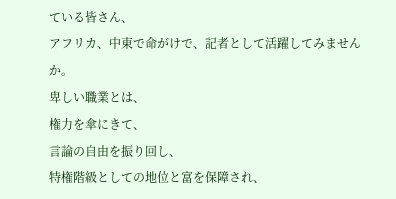ている皆さん、
アフリカ、中東で命がけで、記者として活躍してみませんか。
卑しい職業とは、
権力を傘にきて、
言論の自由を振り回し、
特権階級としての地位と富を保障され、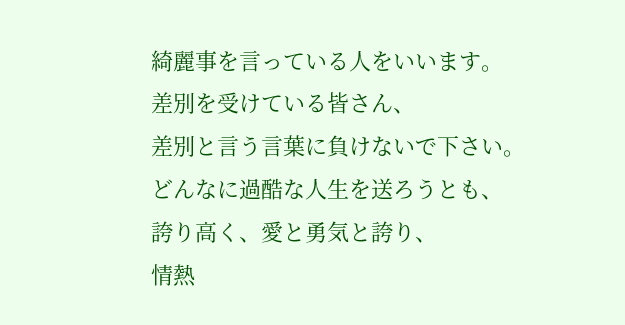綺麗事を言っている人をいいます。
差別を受けている皆さん、
差別と言う言葉に負けないで下さい。
どんなに過酷な人生を送ろうとも、
誇り高く、愛と勇気と誇り、
情熱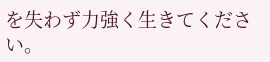を失わず力強く生きてください。